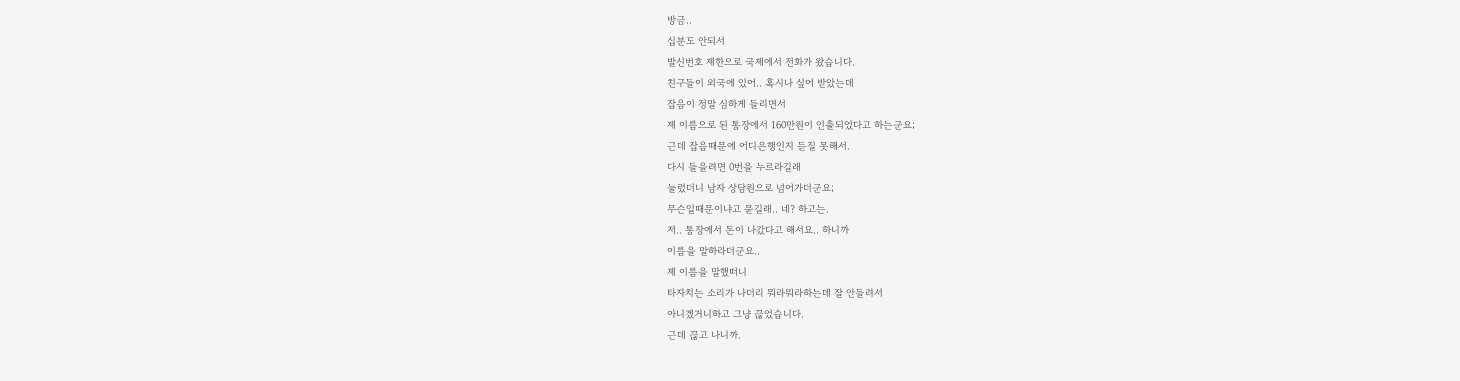방금..
십분도 안되서
발신번호 제한으로 국제에서 전화가 왔습니다.
친구들이 외국에 있어.. 혹시나 싶어 받았는데
잡음이 정말 심하게 들리면서
제 이름으로 된 통장에서 160만원이 인출되었다고 하는군요;
근데 잡음때문에 어디은행인지 듣질 못해서.
다시 들을려면 0번을 누르라길래
눌렀더니 남자 상담원으로 넘어가더군요;
무슨일때문이냐고 묻길래.. 네? 하고는.
저.. 통장에서 돈이 나갔다고 해서요.. 하니까
이름을 말하라더군요..
제 이름을 말했떠니
타자치는 소리가 나더리 뭐라뭐라하는데 잘 안들려서
아니겠거니하고 그냥 끊었습니다.
근데 끊고 나니까.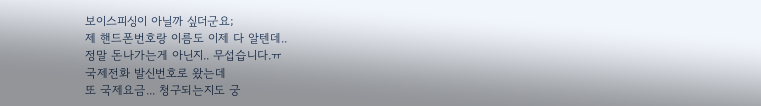보이스피싱이 아닐까 싶더군요;
제 핸드폰번호랑 이름도 이제 다 알텐데..
정말 돈나가는게 아닌지.. 무섭습니다.ㅠ
국제전화 발신번호로 왔는데
또 국제요금... 청구되는지도 궁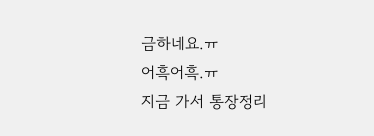금하네요.ㅠ
어흑어흑.ㅠ
지금 가서 통장정리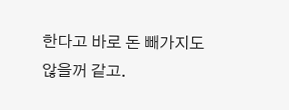한다고 바로 돈 빼가지도 않을꺼 같고.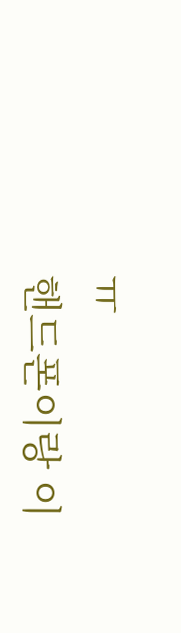ㅠ
핸드폰이랑 이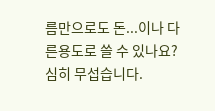름만으로도 돈...이나 다른용도로 쓸 수 있나요?
심히 무섭습니다.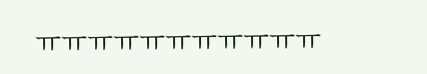ㅠㅠㅠㅠㅠㅠㅠㅠㅠㅠㅠ